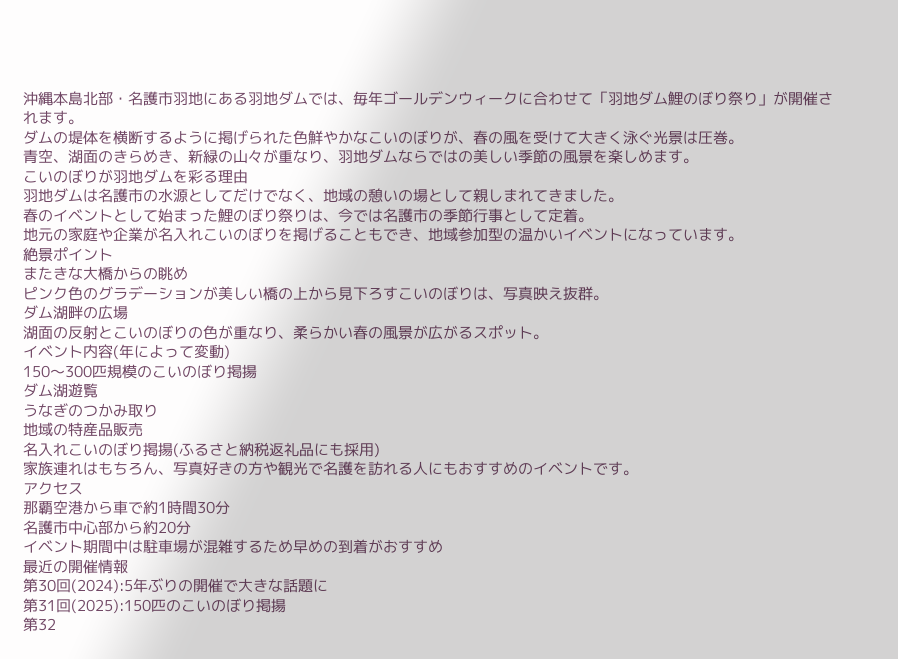沖縄本島北部・名護市羽地にある羽地ダムでは、毎年ゴールデンウィークに合わせて「羽地ダム鯉のぼり祭り」が開催されます。
ダムの堤体を横断するように掲げられた色鮮やかなこいのぼりが、春の風を受けて大きく泳ぐ光景は圧巻。
青空、湖面のきらめき、新緑の山々が重なり、羽地ダムならではの美しい季節の風景を楽しめます。
こいのぼりが羽地ダムを彩る理由
羽地ダムは名護市の水源としてだけでなく、地域の憩いの場として親しまれてきました。
春のイベントとして始まった鯉のぼり祭りは、今では名護市の季節行事として定着。
地元の家庭や企業が名入れこいのぼりを掲げることもでき、地域参加型の温かいイベントになっています。
絶景ポイント
またきな大橋からの眺め
ピンク色のグラデーションが美しい橋の上から見下ろすこいのぼりは、写真映え抜群。
ダム湖畔の広場
湖面の反射とこいのぼりの色が重なり、柔らかい春の風景が広がるスポット。
イベント内容(年によって変動)
150〜300匹規模のこいのぼり掲揚
ダム湖遊覧
うなぎのつかみ取り
地域の特産品販売
名入れこいのぼり掲揚(ふるさと納税返礼品にも採用)
家族連れはもちろん、写真好きの方や観光で名護を訪れる人にもおすすめのイベントです。
アクセス
那覇空港から車で約1時間30分
名護市中心部から約20分
イベント期間中は駐車場が混雑するため早めの到着がおすすめ
最近の開催情報
第30回(2024):5年ぶりの開催で大きな話題に
第31回(2025):150匹のこいのぼり掲揚
第32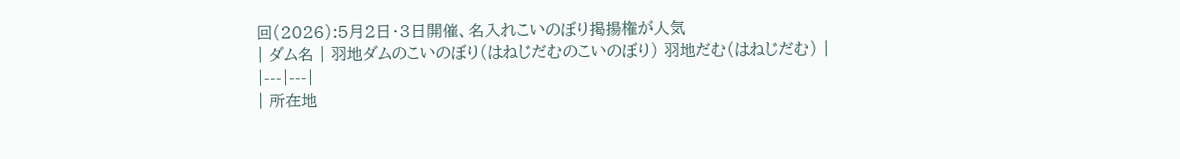回(2026):5月2日・3日開催、名入れこいのぼり掲揚権が人気
| ダム名 | 羽地ダムのこいのぼり(はねじだむのこいのぼり) 羽地だむ(はねじだむ) |
|---|---|
| 所在地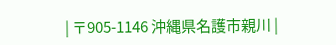| 〒905-1146 沖縄県名護市親川 |